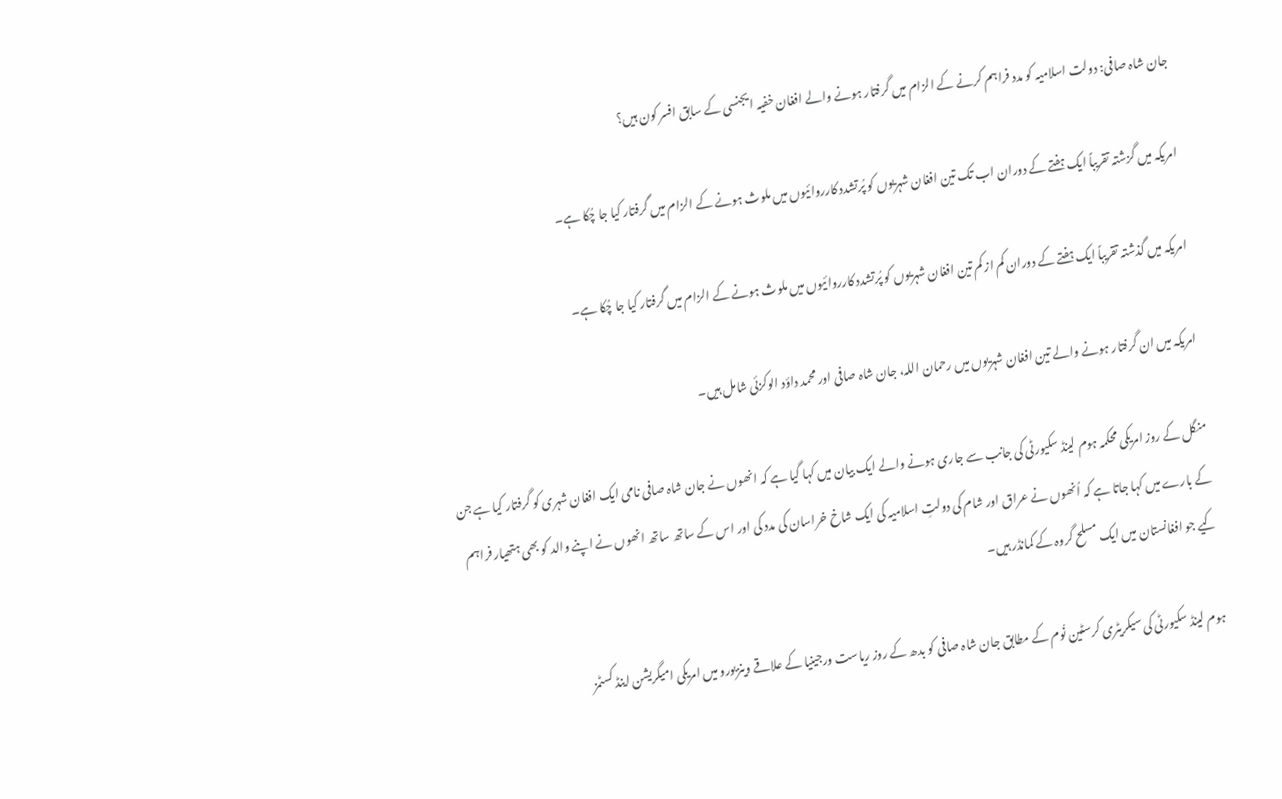جان شاہ صافی: دولت اسلامیہ کو مدد فراہم کرنے کے الزام میں گرفتار ہونے والے افغان خفیہ ایجنسی کے سابق افسر کون ہیں؟

امریکہ میں گزشتہ تقریباً ایک ہفتے کے دوران اب تک تین افغان شہریوں کو پُرتشدد کارروائیوں میں ملوث ہونے کے الزام میں گرفتار کیا جا چُکا ہے۔

امریکہ میں گذشتہ تقریباً ایک ہفتے کے دوران کم از کم تین افغان شہریوں کو پُرتشدد کارروائیوں میں ملوث ہونے کے الزام میں گرفتار کیا جا چُکا ہے۔

امریکہ میں ان گرفتار ہونے والے تین افغان شہریوں میں رحمان اللہ، جان شاہ صافی اور محمد داؤد الوکزئی شامل ہیں۔

منگل کے روز امریکی محکمہ ہوم لینڈ سکیورٹی کی جانب سے جاری ہونے والے ایک بیان میں کہا گیا ہے کہ انھوں نے جان شاہ صافی نامی ایک افغان شہری کو گرفتار کیا ہے جن کے بارے میں کہا جاتا ہے کہ اُنھوں نے عراق اور شام کی دولتِ اسلامیہ کی ایک شاخ خراسان کی مدد کی اور اس کے ساتھ ساتھ انھوں نے اپنے والد کو بھی ہتھیار فراہم کیے جو افغانستان میں ایک مسلح گروہ کے کمانڈر ہیں۔

ہوم لینڈ سکیورٹی کی سیکریٹری کرسٹین نُوم کے مطابق جان شاہ صافی کو بدھ کے روز ریاست ورجینیا کے علاقے وینزبورو میں امریکی امیگریشن اینڈ کسٹمز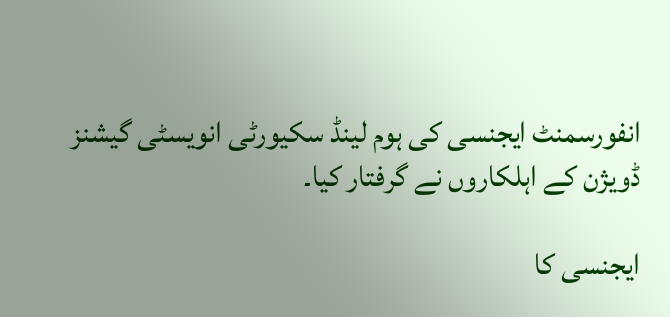انفورسمنٹ ایجنسی کی ہوم لینڈ سکیورٹی انویسٹی گیشنز ڈویژن کے اہلکاروں نے گرفتار کیا۔

ایجنسی کا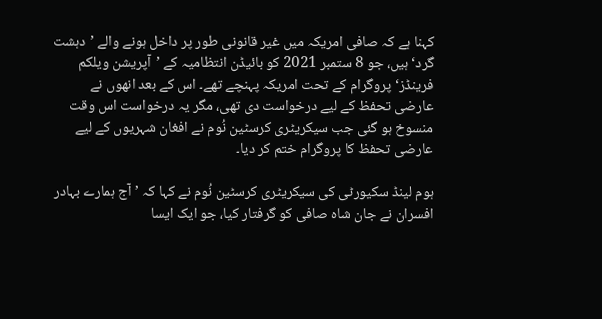کہنا ہے کہ صافی امریکہ میں غیر قانونی طور پر داخل ہونے والے ’دہشت گرد‘ ہیں، جو 8 ستمبر 2021 کو بائیڈن انتظامیہ کے ’آپریشن ویلکم فرینڈز‘ پروگرام کے تحت امریکہ پہنچے تھے۔ اس کے بعد انھوں نے عارضی تحفظ کے لیے درخواست دی تھی، مگر یہ درخواست اس وقت منسوخ ہو گئی جب سیکریٹری کرسٹین نُوم نے افغان شہریوں کے لیے عارضی تحفظ کا پروگرام ختم کر دیا۔

ہوم لینڈ سکیورٹی کی سیکریٹری کرسٹین نُوم نے کہا کہ ’آج ہمارے بہادر افسران نے جان شاہ صافی کو گرفتار کیا، جو ایک ایسا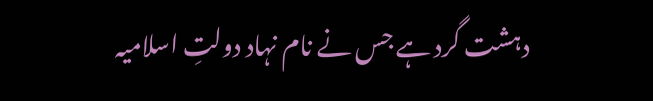دہشت گرد ہے جس نے نام نہاد دولتِ اسلامیہ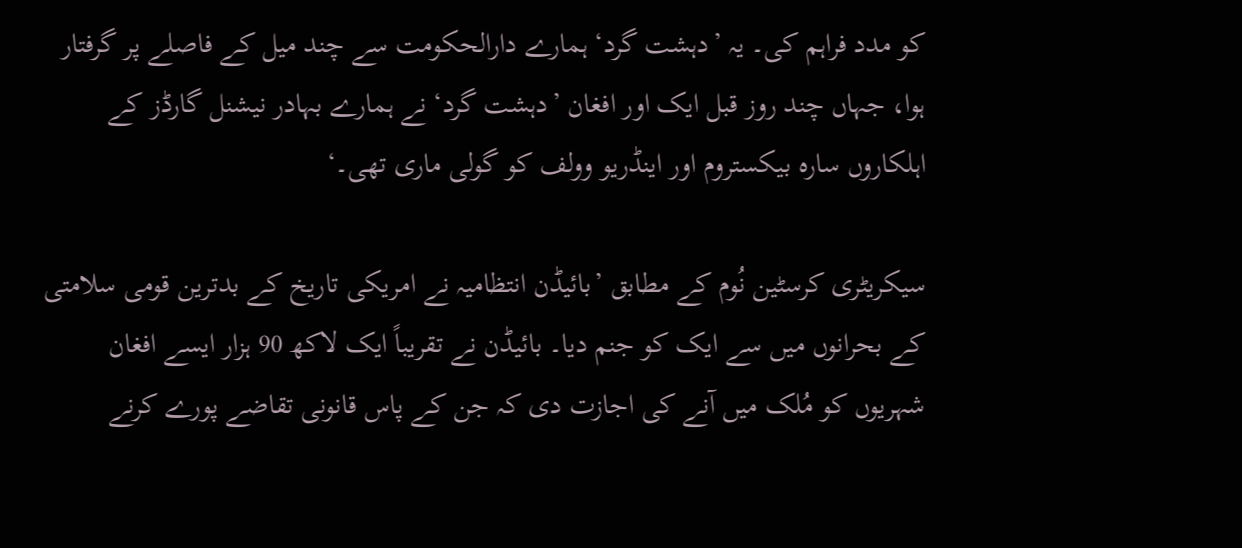کو مدد فراہم کی۔ یہ ’دہشت گرد‘ ہمارے دارالحکومت سے چند میل کے فاصلے پر گرفتار ہوا، جہاں چند روز قبل ایک اور افغان ’دہشت گرد‘ نے ہمارے بہادر نیشنل گارڈز کے اہلکاروں سارہ بیکستروم اور اینڈریو وولف کو گولی ماری تھی۔‘

سیکریٹری کرسٹین نُوم کے مطابق ’بائیڈن انتظامیہ نے امریکی تاریخ کے بدترین قومی سلامتی کے بحرانوں میں سے ایک کو جنم دیا۔ بائیڈن نے تقریباً ایک لاکھ 90 ہزار ایسے افغان شہریوں کو مُلک میں آنے کی اجازت دی کہ جن کے پاس قانونی تقاضے پورے کرنے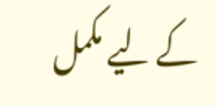کے لیے مکمل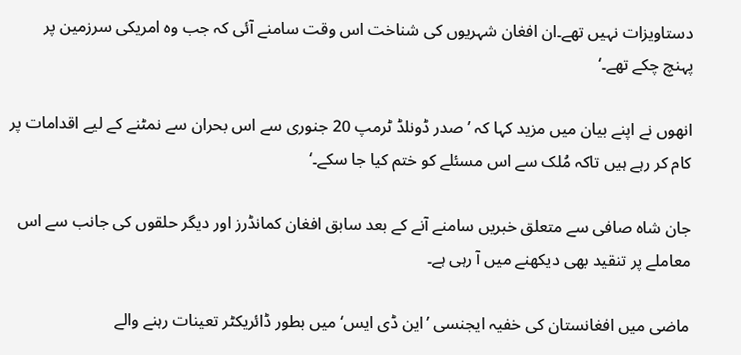دستاویزات نہیں تھے۔ان افغان شہریوں کی شناخت اس وقت سامنے آئی کہ جب وہ امریکی سرزمین پر پہنچ چکے تھے۔‘

انھوں نے اپنے بیان میں مزید کہا کہ ’صدر ڈونلڈ ٹرمپ 20 جنوری سے اس بحران سے نمٹنے کے لیے اقدامات پر کام کر رہے ہیں تاکہ مُلک سے اس مسئلے کو ختم کیا جا سکے۔‘

جان شاہ صافی سے متعلق خبریں سامنے آنے کے بعد سابق افغان کمانڈرز اور دیگر حلقوں کی جانب سے اس معاملے پر تنقید بھی دیکھنے میں آ رہی ہے۔

ماضی میں افغانستان کی خفیہ ایجنسی ’این ڈی ایس‘ میں بطور ڈائریکٹر تعینات رہنے والے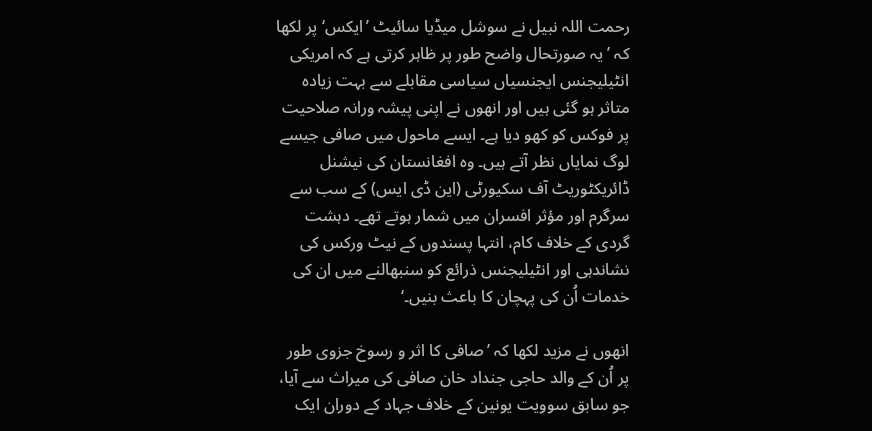رحمت اللہ نبیل نے سوشل میڈیا سائیٹ ’ایکس‘ پر لکھا کہ ’یہ صورتحال واضح طور پر ظاہر کرتی ہے کہ امریکی انٹیلیجنس ایجنسیاں سیاسی مقابلے سے بہت زیادہ متاثر ہو گئی ہیں اور انھوں نے اپنی پیشہ ورانہ صلاحیت پر فوکس کو کھو دیا ہے۔ ایسے ماحول میں صافی جیسے لوگ نمایاں نظر آتے ہیں۔ وہ افغانستان کی نیشنل ڈائریکٹوریٹ آف سکیورٹی (این ڈی ایس) کے سب سے سرگرم اور مؤثر افسران میں شمار ہوتے تھے۔ دہشت گردی کے خلاف کام، انتہا پسندوں کے نیٹ ورکس کی نشاندہی اور انٹیلیجنس ذرائع کو سنبھالنے میں ان کی خدمات اُن کی پہچان کا باعث بنیں۔‘

انھوں نے مزید لکھا کہ ’صافی کا اثر و رسوخ جزوی طور پر اُن کے والد حاجی جنداد خان صافی کی میراث سے آیا، جو سابق سوویت یونین کے خلاف جہاد کے دوران ایک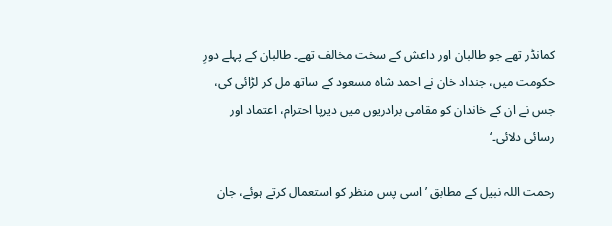کمانڈر تھے جو طالبان اور داعش کے سخت مخالف تھے۔ طالبان کے پہلے دورِ حکومت میں، جنداد خان نے احمد شاہ مسعود کے ساتھ مل کر لڑائی کی، جس نے ان کے خاندان کو مقامی برادریوں میں دیرپا احترام، اعتماد اور رسائی دلائی۔‘

رحمت اللہ نبیل کے مطابق ’اسی پس منظر کو استعمال کرتے ہوئے، جان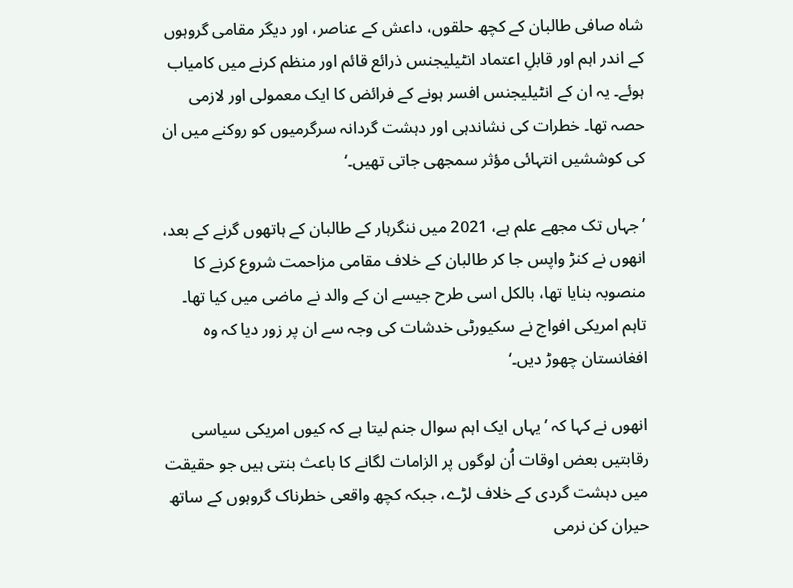شاہ صافی طالبان کے کچھ حلقوں، داعش کے عناصر، اور دیگر مقامی گروہوں کے اندر اہم اور قابلِ اعتماد انٹیلیجنس ذرائع قائم اور منظم کرنے میں کامیاب ہوئے۔ یہ ان کے انٹیلیجنس افسر ہونے کے فرائض کا ایک معمولی اور لازمی حصہ تھا۔ خطرات کی نشاندہی اور دہشت گردانہ سرگرمیوں کو روکنے میں ان کی کوششیں انتہائی مؤثر سمجھی جاتی تھیں۔‘

’جہاں تک مجھے علم ہے، 2021 میں ننگرہار کے طالبان کے ہاتھوں گرنے کے بعد، انھوں نے کنڑ واپس جا کر طالبان کے خلاف مقامی مزاحمت شروع کرنے کا منصوبہ بنایا تھا، بالکل اسی طرح جیسے ان کے والد نے ماضی میں کیا تھا۔ تاہم امریکی افواج نے سکیورٹی خدشات کی وجہ سے ان پر زور دیا کہ وہ افغانستان چھوڑ دیں۔‘

انھوں نے کہا کہ ’یہاں ایک اہم سوال جنم لیتا ہے کہ کیوں امریکی سیاسی رقابتیں بعض اوقات اُن لوگوں پر الزامات لگانے کا باعث بنتی ہیں جو حقیقت میں دہشت گردی کے خلاف لڑے، جبکہ کچھ واقعی خطرناک گروہوں کے ساتھ حیران کن نرمی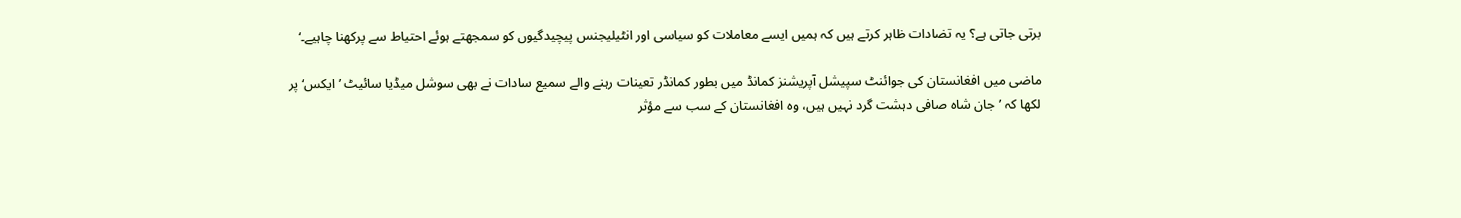برتی جاتی ہے؟ یہ تضادات ظاہر کرتے ہیں کہ ہمیں ایسے معاملات کو سیاسی اور انٹیلیجنس پیچیدگیوں کو سمجھتے ہوئے احتیاط سے پرکھنا چاہیے۔‘

ماضی میں افغانستان کی جوائنٹ سپیشل آپریشنز کمانڈ میں بطور کمانڈر تعینات رہنے والے سمیع سادات نے بھی سوشل میڈیا سائیٹ ’ایکس‘ پر لکھا کہ ’جان شاہ صافی دہشت گرد نہیں ہیں، وہ افغانستان کے سب سے مؤثر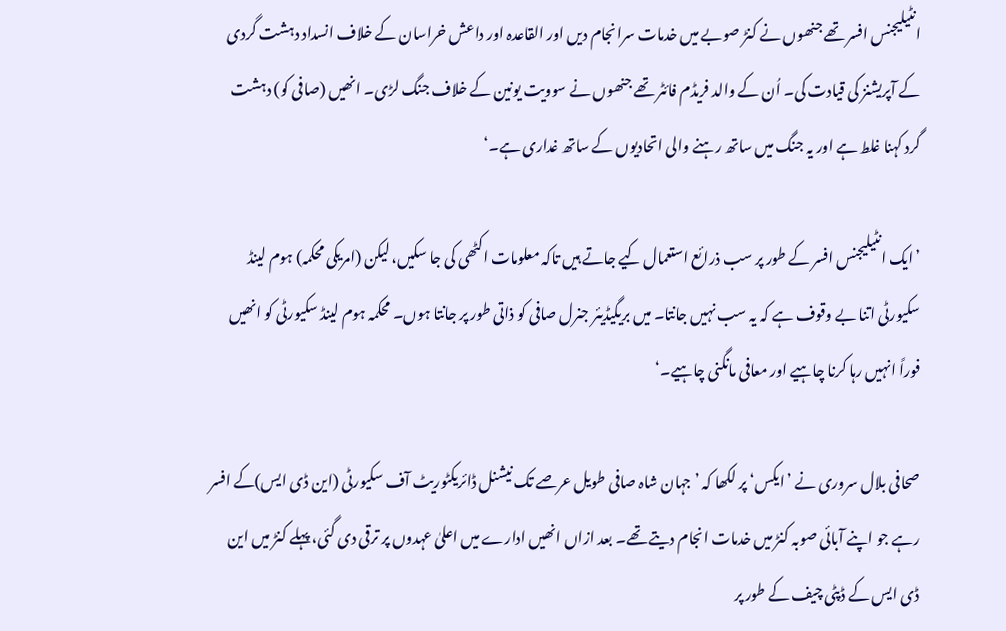انٹیلیجنس افسر تھے جنھوں نے کنڑ صوبے میں خدمات سرانجام دیں اور القاعدہ اور داعش خراسان کے خلاف انسداد دہشت گردی کے آپریشنز کی قیادت کی۔ اُن کے والد فریڈم فائٹر تھے جنھوں نے سوویت یونین کے خلاف جنگ لڑی۔ انھیں (صافی کو) دہشت گرد کہنا غلط ہے اور یہ جنگ میں ساتھ رہنے والی اتحادیوں کے ساتھ غداری ہے۔‘

’ایک انٹیلیجنس افسر کے طور پر سب ذرائع استعمال کیے جاتے ہیں تاکہ معلومات اکٹھی کی جا سکیں، لیکن (امریکی محکمہ) ہوم لینڈ سکیورٹی اتنا بے وقوف ہے کہ یہ سب نہیں جانتا۔ میں بریگیڈیئر جنرل صافی کو ذاتی طور پر جانتا ہوں۔ محکمہ ہوم لینڈ سکیورٹی کو انھیں فوراً انہیں رہا کرنا چاہیے اور معافی مانگنی چاہیے۔‘

صحافی بلال سروری نے ’ایکس‘ پر لکھا کہ ’جہان شاہ صافی طویل عرصے تک نیشنل ڈائریکٹوریٹ آف سکیورٹی (این ڈی ایس)کے افسر رہے جو اپنے آبائی صوبہ کنڑ میں خدمات انجام دیتے تھے۔ بعد ازاں انھیں ادارے میں اعلیٰ عہدوں پر ترقی دی گئی، پہلے کنڑ میں این ڈی ایس کے ڈپٹی چیف کے طور پر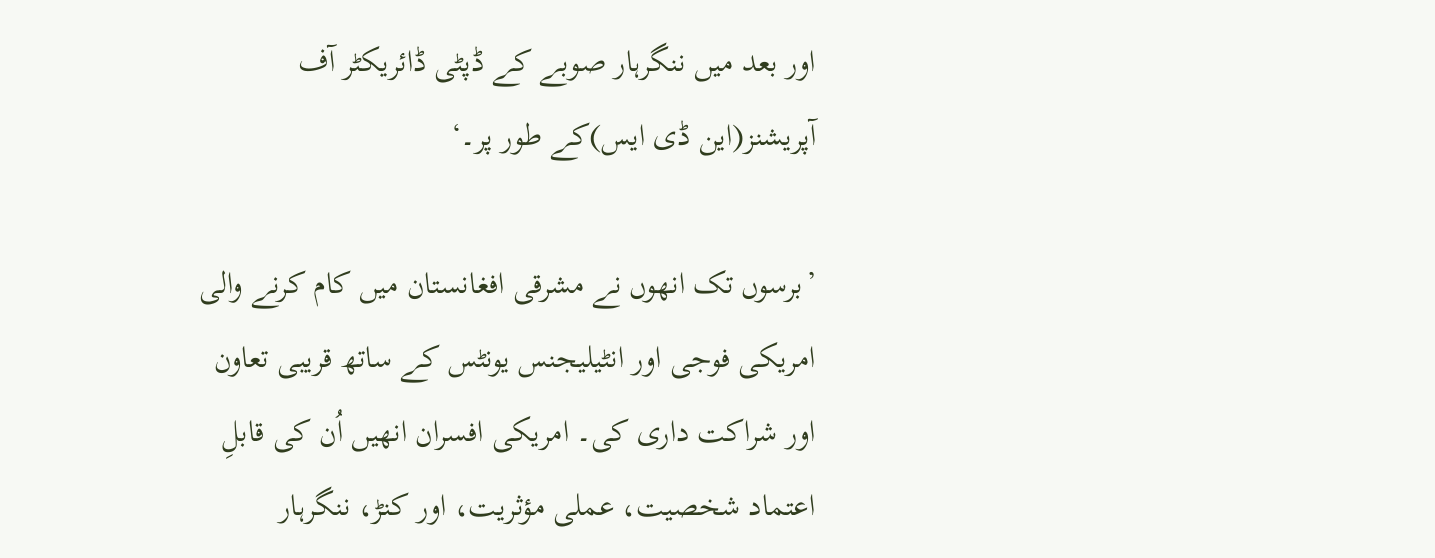اور بعد میں ننگرہار صوبے کے ڈپٹی ڈائریکٹر آف آپریشنز(این ڈی ایس)کے طور پر۔‘

’برسوں تک انھوں نے مشرقی افغانستان میں کام کرنے والی امریکی فوجی اور انٹیلیجنس یونٹس کے ساتھ قریبی تعاون اور شراکت داری کی۔ امریکی افسران انھیں اُن کی قابلِ اعتماد شخصیت، عملی مؤثریت، اور کنڑ، ننگرہار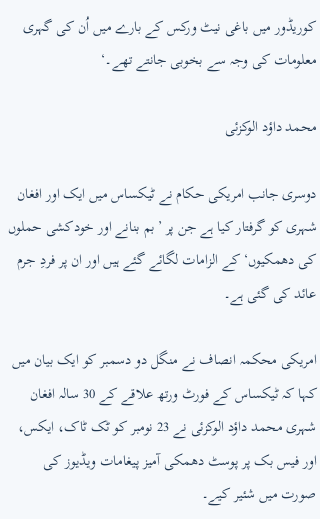کوریڈور میں باغی نیٹ ورکس کے بارے میں اُن کی گہری معلومات کی وجہ سے بخوبی جانتے تھے۔‘

محمد داؤد الوکزئی

دوسری جانب امریکی حکام نے ٹیکساس میں ایک اور افغان شہری کو گرفتار کیا ہے جن پر ’بم بنانے اور خودکشی حملوں کی دھمکیوں‘ کے الزامات لگائے گئے ہیں اور ان پر فردِ جرم عائد کی گئی ہے۔

امریکی محکمہ انصاف نے منگل دو دسمبر کو ایک بیان میں کہا کہ ٹیکساس کے فورٹ ورتھ علاقے کے 30 سالہ افغان شہری محمد داؤد الوکزئی نے 23 نومبر کو ٹک ٹاک، ایکس، اور فیس بک پر پوسٹ دھمکی آمیز پیغامات ویڈیوز کی صورت میں شئیر کیے۔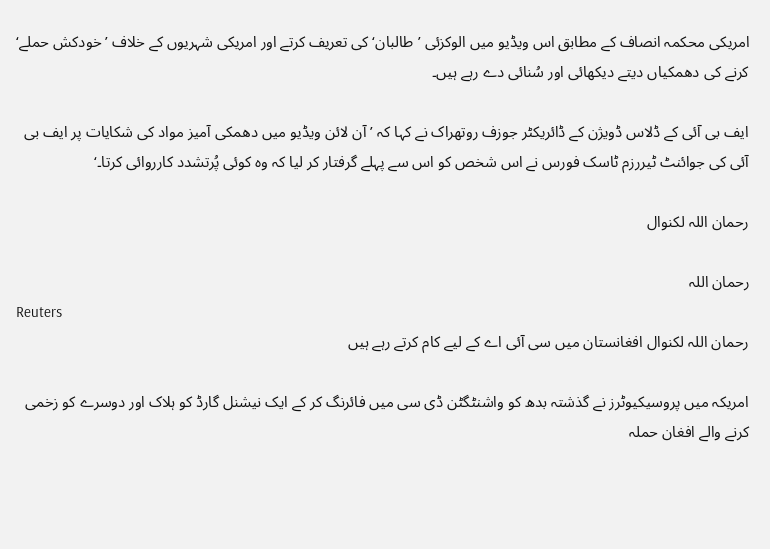امریکی محکمہ انصاف کے مطابق اس ویڈیو میں الوکزئی ’طالبان‘ کی تعریف کرتے اور امریکی شہریوں کے خلاف ’خودکش حملے‘ کرنے کی دھمکیاں دیتے دیکھائی اور سُنائی دے رہے ہیں۔

ایف بی آئی کے ڈلاس ڈویژن کے ڈائریکٹر جوزف روتھراک نے کہا کہ ’آن لائن ویڈیو میں دھمکی آمیز مواد کی شکایات پر ایف بی آئی کی جوائنٹ ٹیررزم ٹاسک فورس نے اس شخص کو اس سے پہلے گرفتار کر لیا کہ وہ کوئی پُرتشدد کارروائی کرتا۔‘

رحمان اللہ لکنوال

رحمان اللہ
Reuters
رحمان اللہ لکنوال افغانستان میں سی آئی اے کے لیے کام کرتے رہے ہیں

امریکہ میں پروسیکیوٹرز نے گذشتہ بدھ کو واشنٹگٹن ڈی سی میں فائرنگ کر کے ایک نیشنل گارڈ کو ہلاک اور دوسرے کو زخمی کرنے والے افغان حملہ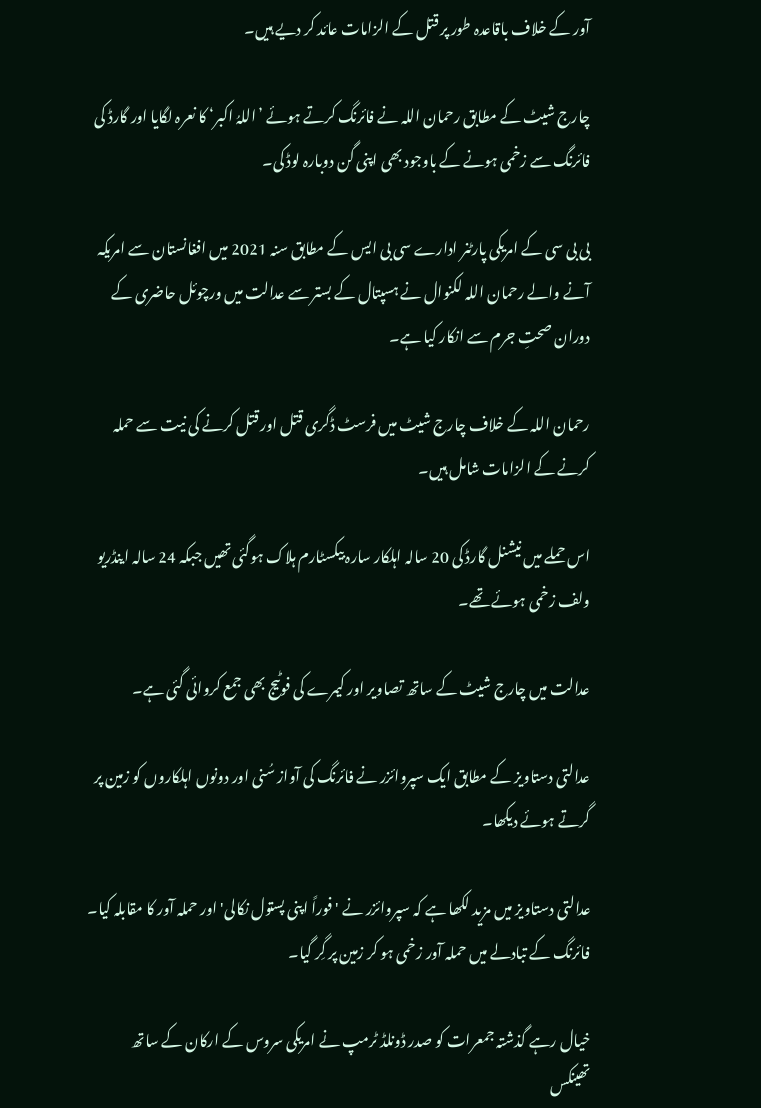آور کے خلاف باقاعدہ طور پر قتل کے الزامات عائد کر دیے ہیں۔

چارج شیٹ کے مطابق رحمان اللہ نے فائرنگ کرتے ہوئے ’اللہُ اکبر‘ کا نعرہ لگایا اور گارڈ کی فائرنگ سے زخمی ہونے کے باوجود بھی اپنی گن دوبارہ لوڈ کی۔

بی بی سی کے امریکی پارٹنر ادارے سی بی ایس کے مطابق سنہ 2021 میں افغانستان سے امریکہ آنے والے رحمان اللہ لکنوال نے ہسپتال کے بستر سے عدالت میں ورچوئل حاضری کے دوران صحتِ جرم سے انکار کیا ہے۔

رحمان اللہ کے خلاف چارج شیٹ میں فرسٹ ڈگری قتل اور قتل کرنے کی نیت سے حملہ کرنے کے الزامات شامل ہیں۔

اس حملے میں نیشنل گارڈ کی 20 سالہ اہلکار سارہ بیکسٹارم ہلاک ہوگئی تھیں جبکہ 24 سالہ اینڈریو ولف زخمی ہوئے تھے۔

عدالت میں چارج شیٹ کے ساتھ تصاویر اور کیمرے کی فوٹیج بھی جمع کروائی گئی ہے۔

عدالتی دستاویز کے مطابق ایک سپروائزر نے فائرنگ کی آواز سُنی اور دونوں اہلکاروں کو زمین پر گرتے ہوئے دیکھا۔

عدالتی دستاویز میں مزید لکھا ہے کہ سپروائزر نے 'فوراً اپنی پستول نکالی' اور حملہ آور کا مقابلہ کیا۔ فائرنگ کے تبادلے میں حملہ آور زخمی ہو کر زمین پر گِر گیا۔

خیال رہے گذشتہ جمعرات کو صدر ڈونلڈ ٹرمپ نے امریکی سروس کے ارکان کے ساتھ تھینکس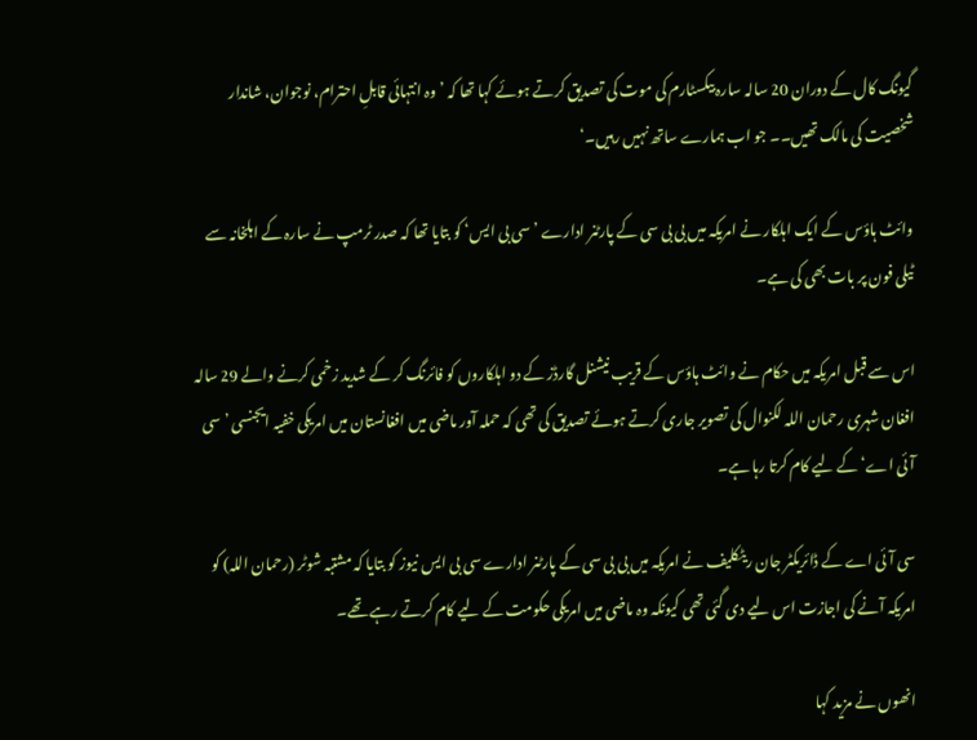گیونگ کال کے دوران 20 سالہ سارہ بیکسٹارم کی موت کی تصدیق کرتے ہوئے کہا تھا کہ ’وہ انتہائی قابلِ احترام، نوجوان، شاندار شخصیت کی مالک تھیں۔۔ جو اب ہمارے ساتھ نہیں رہیں۔‘

وائٹ ہاؤس کے ایک اہلکار نے امریکہ میں بی بی سی کے پارٹنر ادارے ’سی بی ایس‘ کو بتایا تھا کہ صدر ٹرمپ نے سارہ کے اہلخانہ سے ٹیلی فون پر بات بھی کی ہے۔

اس سے قبل امریکہ میں حکام نے وائٹ ہاؤس کے قریب نیشنل گارڈز کے دو اہلکاروں کو فائرنگ کر کے شدید زخمی کرنے والے 29 سالہ افغان شہری رحمان اللہ لکنوال کی تصویر جاری کرتے ہوئے تصدیق کی تھی کہ حملہ آور ماضی میں افغانستان میں امریکی خفیہ ایجنسی ’سی آئی اے‘ کے لیے کام کرتا رہا ہے۔

سی آئی اے کے ڈائریکٹر جان ریٹکلیف نے امریکہ میں بی بی سی کے پارٹنر ادارے سی بی ایس نیوز کو بتایا کہ مشتبہ شوٹر (رحمان اللہ) کو امریکہ آنے کی اجازت اس لیے دی گئی تھی کیونکہ وہ ماضی میں امریکی حکومت کے لیے کام کرتے رہے تھے۔

انھوں نے مزید کہا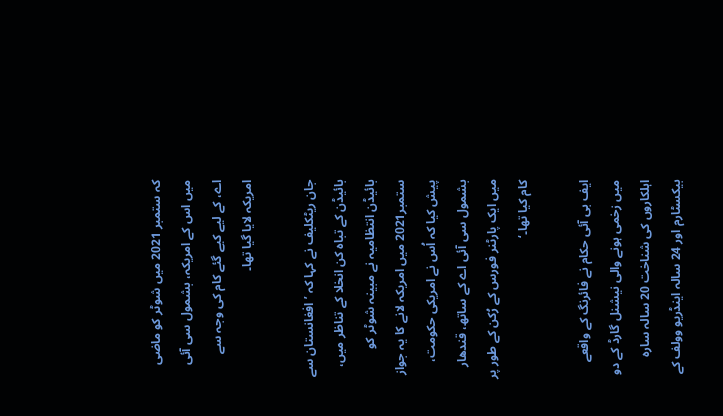کہ ستمبر 2021 میں شوٹر کو ماضی میں اس کے امریکہ، بشمول سی آئی اے، کے لیے کیے گئے کام کی وجہ سے امریکہ لایا گیا تھا۔

جان ریٹکلیف نے کہا کہ ’افغانستان سے بائیڈن کے تباہ کن انخلا کے تناظر میں، بائیڈن انتظامیہ نے مبینہ شوٹر کو ستمبر2021 میں امریکہ لانے کا یہ جواز پیش کیا کہ اُس نے امریکی حکومت، بشمول سی آئی اے کے ساتھ، قندھار میں ایک پارٹنر فورس کے رُکن کے طور پر کام کیا تھا۔‘

ایف بی آئی حکام نے فائرنگ کے واقعے میں زخمی ہونے والی نیشنل گارڈ کے دو اہلکاروں کی شناخت 20 سالہ سارہ بیکسٹارم اور 24 سالہ اینڈریو وولف کے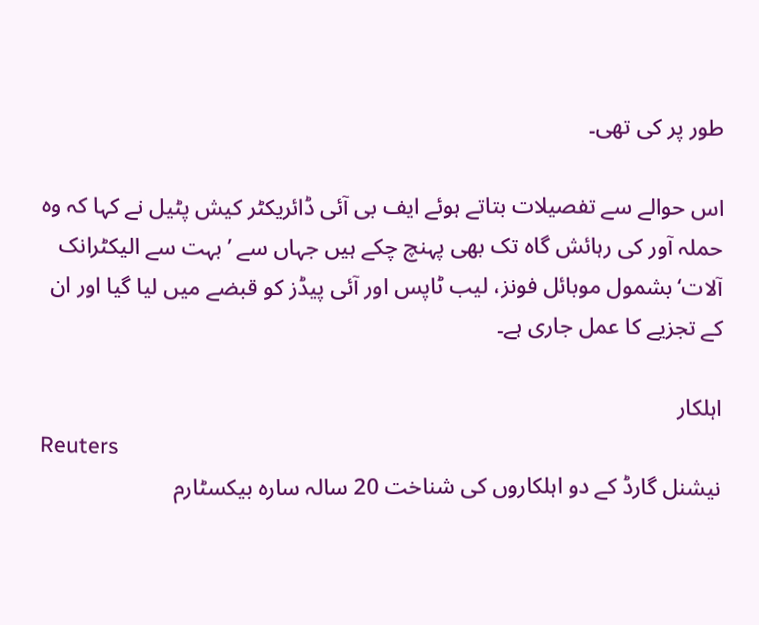طور پر کی تھی۔

اس حوالے سے تفصیلات بتاتے ہوئے ایف بی آئی ڈائریکٹر کیش پٹیل نے کہا کہ وہ حملہ آور کی رہائش گاہ تک بھی پہنچ چکے ہیں جہاں سے ’بہت سے الیکٹرانک آلات‘ بشمول موبائل فونز، لیب ٹاپس اور آئی پیڈز کو قبضے میں لیا گیا اور ان کے تجزیے کا عمل جاری ہے۔

اہلکار
Reuters
نیشنل گارڈ کے دو اہلکاروں کی شناخت 20 سالہ سارہ بیکسٹارم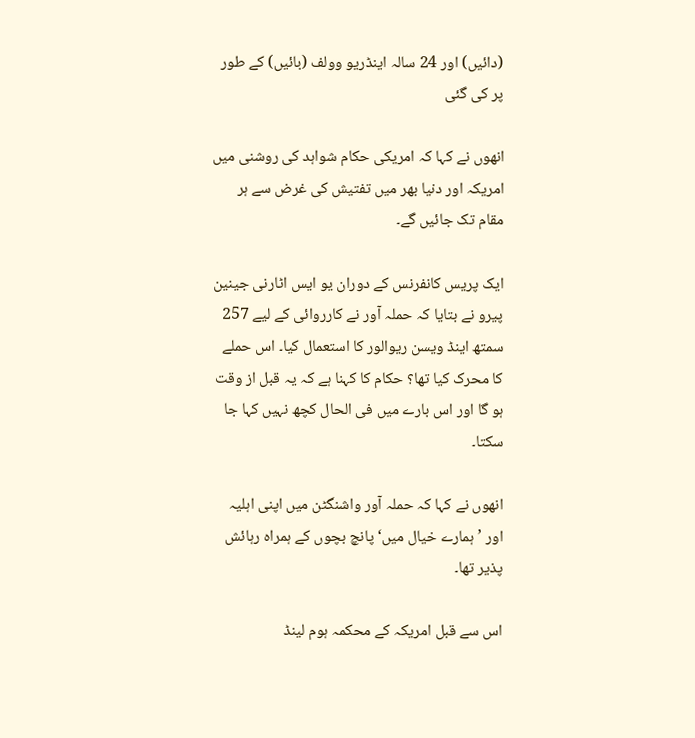(دائیں) اور 24 سالہ اینڈریو وولف (بائیں) کے طور پر کی گئی

انھوں نے کہا کہ امریکی حکام شواہد کی روشنی میں امریکہ اور دنیا بھر میں تفتیش کی غرض سے ہر مقام تک جائیں گے۔

ایک پریس کانفرنس کے دوران یو ایس اٹارنی جینین پیرو نے بتایا کہ حملہ آور نے کارروائی کے لیے 257 سمتھ اینڈ ویسن ریوالور کا استعمال کیا۔ اس حملے کا محرک کیا تھا؟ حکام کا کہنا ہے کہ یہ قبل از وقت ہو گا اور اس بارے میں فی الحال کچھ نہیں کہا جا سکتا۔

انھوں نے کہا کہ حملہ آور واشنگٹن میں اپنی اہلیہ اور ’ہمارے خیال میں‘ پانچ بچوں کے ہمراہ رہائش پذیر تھا۔

اس سے قبل امریکہ کے محکمہ ہوم لینڈ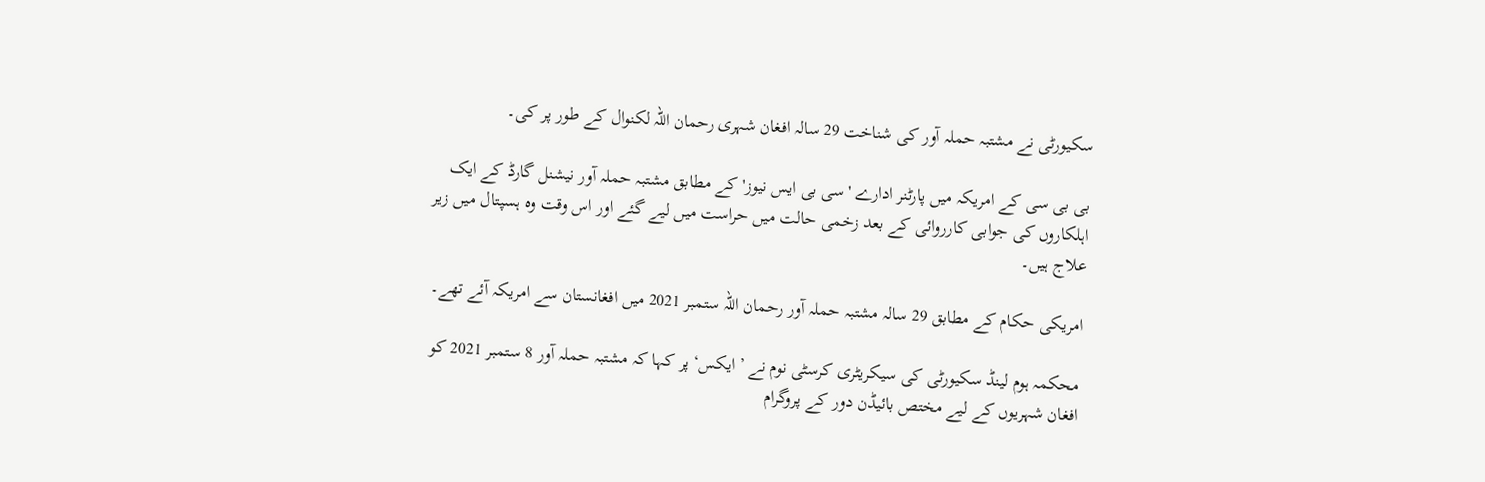سکیورٹی نے مشتبہ حملہ آور کی شناخت 29 سالہ افغان شہری رحمان اللہ لکنوال کے طور پر کی۔

بی بی سی کے امریکہ میں پارٹنر ادارے 'سی بی ایس نیوز' کے مطابق مشتبہ حملہ آور نیشنل گارڈ کے ایک اہلکاروں کی جوابی کارروائی کے بعد زخمی حالت میں حراست میں لیے گئے اور اس وقت وہ ہسپتال میں زیر علاج ہیں۔

امریکی حکام کے مطابق 29 سالہ مشتبہ حملہ آور رحمان اللہ ستمبر 2021 میں افغانستان سے امریکہ آئے تھے۔

محکمہ ہوم لینڈ سکیورٹی کی سیکریٹری کرسٹی نوم نے ’ایکس‘ پر کہا کہ مشتبہ حملہ آور 8 ستمبر 2021 کو افغان شہریوں کے لیے مختص بائیڈن دور کے پروگرام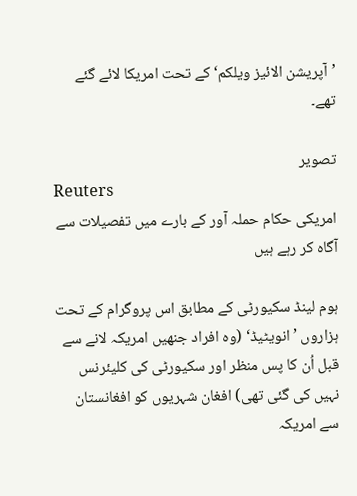’آپریشن الائیز ویلکم‘ کے تحت امریکا لائے گئے تھے۔

تصویر
Reuters
امریکی حکام حملہ آور کے بارے میں تفصیلات سے آگاہ کر رہے ہیں

ہوم لینڈ سکیورٹی کے مطابق اس پروگرام کے تحت ہزاروں ’انویٹیڈ‘ (وہ افراد جنھیں امریکہ لانے سے قبل اُن کا پس منظر اور سکیورٹی کی کلیئرنس نہیں کی گئی تھی) افغان شہریوں کو افغانستان سے امریکہ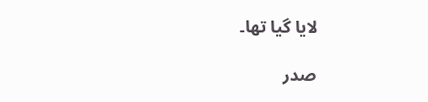لایا گیا تھا۔

صدر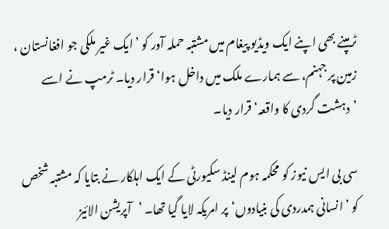ٹرمپنے بھی اپنے ایک ویڈیو پیغام میں مشتبہ حملہ آور کو ’ایک غیر ملکی جو افغانستان ، زمین پر جہنم، سے ہمارے ملک میں داخل ہوا‘ قرار دیا۔ ٹرمپ نے اسے ’دہشت گردی کا واقعہ‘ قرار دیا۔

سی بی ایس نیوز کو محکمہ ہوم لینڈ سکیورٹی کے ایک اہلکار نے بتایا کہ مشتبہ شخص کو ’انسانی ہمدردی کی بنیادوں‘ پر امریکہ لایا گیا تھا۔ ’آپریشن الائیز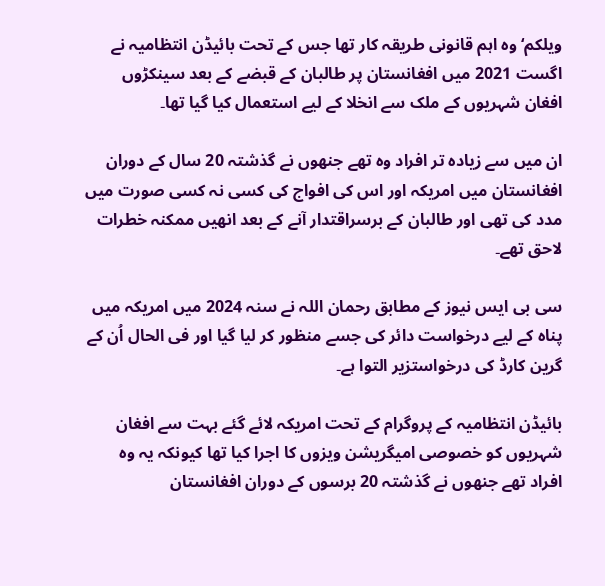ویلکم‘ وہ اہم قانونی طریقہ کار تھا جس کے تحت بائیڈن انتظامیہ نے اگست 2021 میں افغانستان پر طالبان کے قبضے کے بعد سینکڑوں افغان شہریوں کے ملک سے انخلا کے لیے استعمال کیا گیا تھا۔

ان میں سے زیادہ تر افراد وہ تھے جنھوں نے گذشتہ 20 سال کے دوران افغانستان میں امریکہ اور اس کی افواج کی کسی نہ کسی صورت میں مدد کی تھی اور طالبان کے برسراقتدار آنے کے بعد انھیں ممکنہ خطرات لاحق تھے۔

سی بی ایس نیوز کے مطابق رحمان اللہ نے سنہ 2024 میں امریکہ میں پناہ کے لیے درخواست دائر کی جسے منظور کر لیا گیا اور فی الحال اُن کے گرین کارڈ کی درخواستزیر التوا ہے۔

بائیڈن انتظامیہ کے پروگرام کے تحت امریکہ لائے گئے بہت سے افغان شہریوں کو خصوصی امیگریشن ویزوں کا اجرا کیا تھا کیونکہ یہ وہ افراد تھے جنھوں نے گذشتہ 20 برسوں کے دوران افغانستان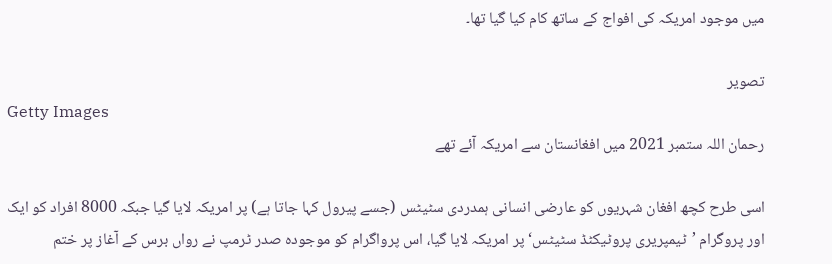میں موجود امریکہ کی افواج کے ساتھ کام کیا گیا تھا۔

تصویر
Getty Images
رحمان اللہ ستمبر 2021 میں افغانستان سے امریکہ آئے تھے

اسی طرح کچھ افغان شہریوں کو عارضی انسانی ہمدردی سٹیٹس (جسے پیرول کہا جاتا ہے) پر امریکہ لایا گیا جبکہ 8000 افراد کو ایک اور پروگرام ’ٹیمپریری پروٹیکٹڈ سٹیٹس‘ پر امریکہ لایا گیا، اس پرواگرام کو موجودہ صدر ٹرمپ نے رواں برس کے آغاز پر ختم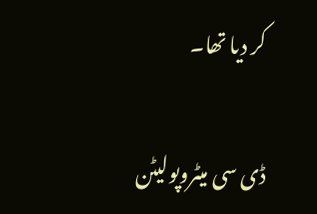کر دیا تھا۔

ڈی سی میٹروپولیٹن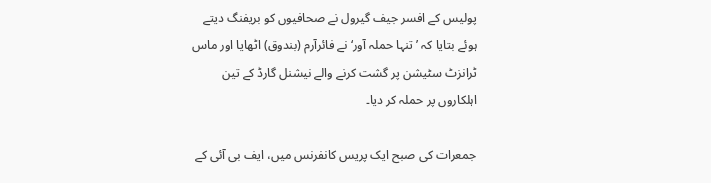پولیس کے افسر جیف گیرول نے صحافیوں کو بریفنگ دیتے ہوئے بتایا کہ ’تنہا حملہ آور‘ نے فائرآرم (بندوق) اٹھایا اور ماس ٹرانزٹ سٹیشن پر گشت کرنے والے نیشنل گارڈ کے تین اہلکاروں پر حملہ کر دیا۔

جمعرات کی صبح ایک پریس کانفرنس میں، ایف بی آئی کے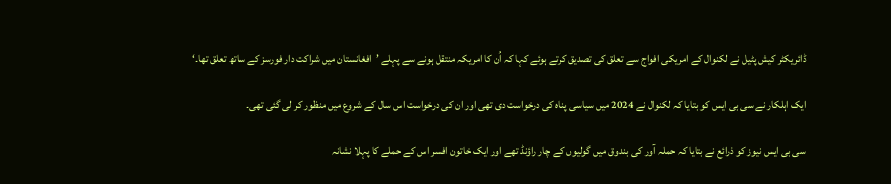ڈائریکٹر کیش پٹیل نے لکنوال کے امریکی افواج سے تعلق کی تصدیق کرتے ہوئے کہا کہ اُن کا امریکہ منتقل ہونے سے پہلے ’افغانستان میں شراکت دار فورسز کے ساتھ تعلق تھا۔‘

ایک اہلکار نے سی بی ایس کو بتایا کہ لکنوال نے 2024 میں سیاسی پناہ کی درخواست دی تھی اور ان کی درخواست اس سال کے شروع میں منظور کر لی گئی تھی۔

سی بی ایس نیوز کو ذرائع نے بتایا کہ حملہ آور کی بندوق میں گولیوں کے چار راؤنڈ تھے اور ایک خاتون افسر اس کے حملے کا پہلا نشانہ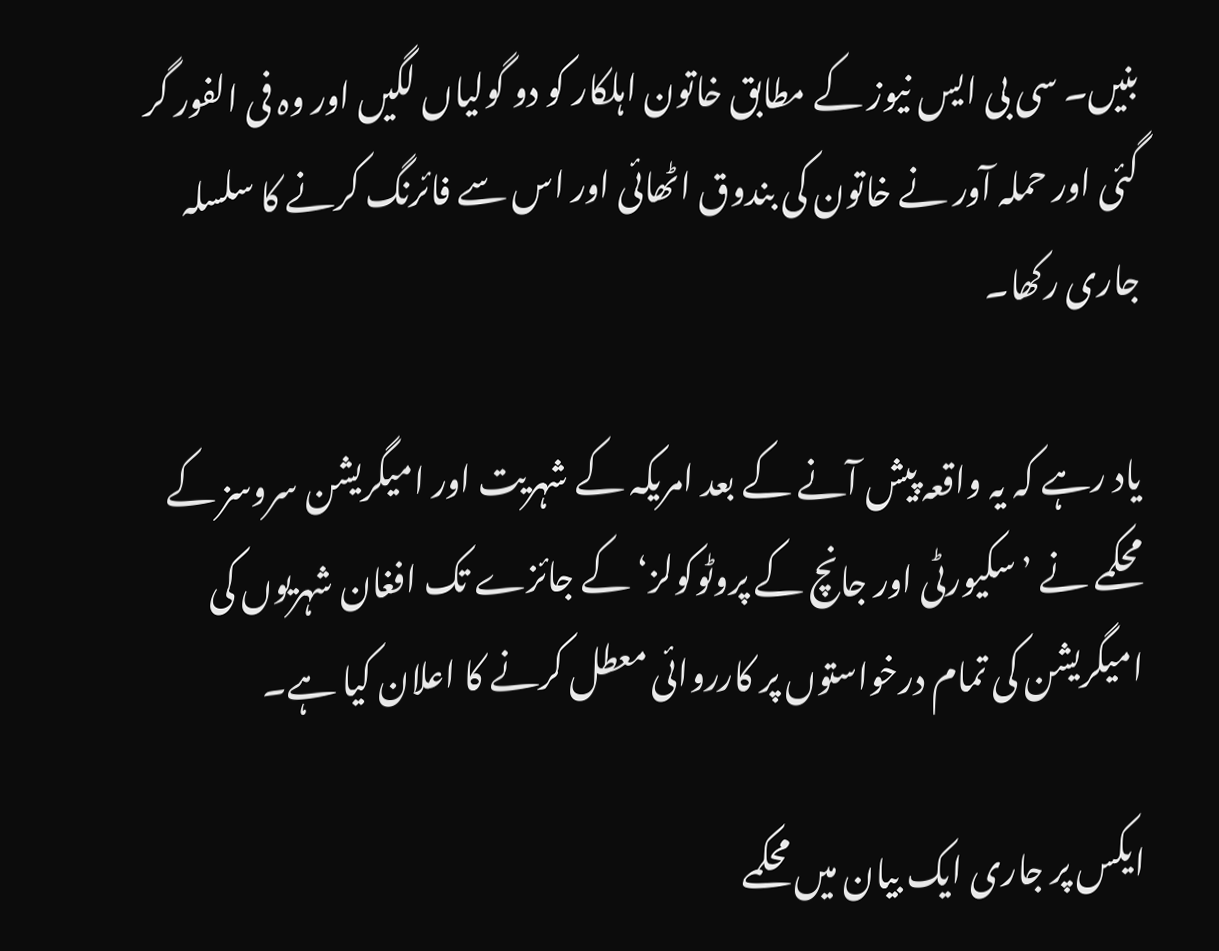بنیں۔ سی بی ایس نیوز کے مطابق خاتون اہلکار کو دو گولیاں لگیں اور وہ فی الفور گر گئی اور حملہ آور نے خاتون کی بندوق اٹھائی اور اس سے فائرنگ کرنے کا سلسلہ جاری رکھا۔

یاد رہے کہ یہ واقعہ پیش آنے کے بعد امریکہ کے شہریت اور امیگریشن سروسز کے محکمے نے ’سکیورٹی اور جانچ کے پروٹوکولز‘ کے جائزے تک افغان شہریوں کی امیگریشن کی تمام درخواستوں پر کارروائی معطل کرنے کا اعلان کیا ہے۔

ایکس پر جاری ایک بیان میں محکمے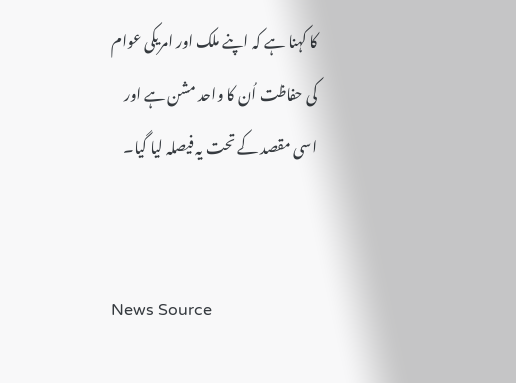کا کہنا ہے کہ اپنے ملک اور امریکی عوام کی حفاظت اُن کا واحد مشن ہے اور اسی مقصد کے تحت یہ فیصلہ لیا گیا۔


News Source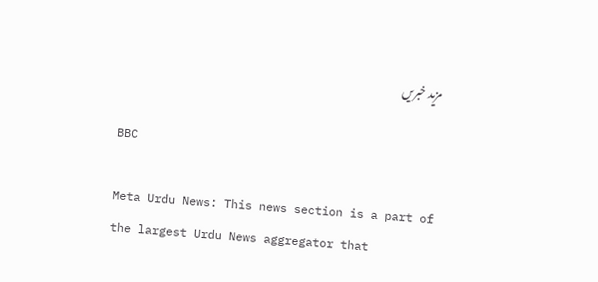مزید خبریں

BBC

Meta Urdu News: This news section is a part of the largest Urdu News aggregator that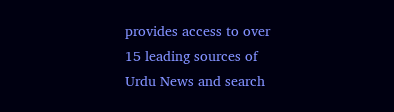provides access to over 15 leading sources of Urdu News and search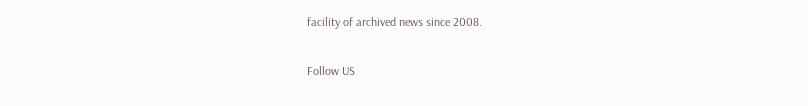facility of archived news since 2008.

Follow US